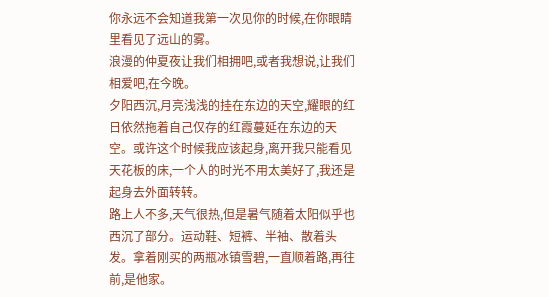你永远不会知道我第一次见你的时候,在你眼睛里看见了远山的雾。
浪漫的仲夏夜让我们相拥吧,或者我想说,让我们相爱吧,在今晚。
夕阳西沉,月亮浅浅的挂在东边的天空,耀眼的红日依然拖着自己仅存的红霞蔓延在东边的天空。或许这个时候我应该起身,离开我只能看见天花板的床,一个人的时光不用太美好了,我还是起身去外面转转。
路上人不多,天气很热,但是暑气随着太阳似乎也西沉了部分。运动鞋、短裤、半袖、散着头发。拿着刚买的两瓶冰镇雪碧,一直顺着路,再往前,是他家。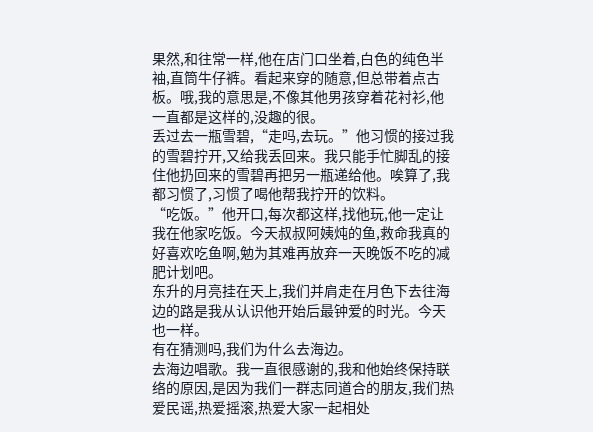果然,和往常一样,他在店门口坐着,白色的纯色半袖,直筒牛仔裤。看起来穿的随意,但总带着点古板。哦,我的意思是,不像其他男孩穿着花衬衫,他一直都是这样的,没趣的很。
丢过去一瓶雪碧,“走吗,去玩。”他习惯的接过我的雪碧拧开,又给我丢回来。我只能手忙脚乱的接住他扔回来的雪碧再把另一瓶递给他。唉算了,我都习惯了,习惯了喝他帮我拧开的饮料。
“吃饭。”他开口,每次都这样,找他玩,他一定让我在他家吃饭。今天叔叔阿姨炖的鱼,救命我真的好喜欢吃鱼啊,勉为其难再放弃一天晚饭不吃的减肥计划吧。
东升的月亮挂在天上,我们并肩走在月色下去往海边的路是我从认识他开始后最钟爱的时光。今天也一样。
有在猜测吗,我们为什么去海边。
去海边唱歌。我一直很感谢的,我和他始终保持联络的原因,是因为我们一群志同道合的朋友,我们热爱民谣,热爱摇滚,热爱大家一起相处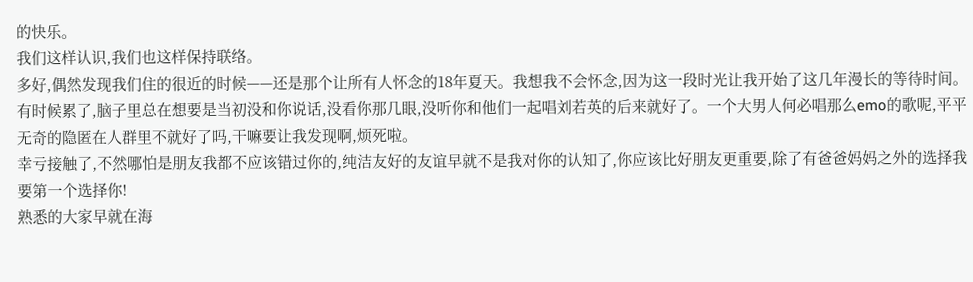的快乐。
我们这样认识,我们也这样保持联络。
多好,偶然发现我们住的很近的时候——还是那个让所有人怀念的18年夏天。我想我不会怀念,因为这一段时光让我开始了这几年漫长的等待时间。有时候累了,脑子里总在想要是当初没和你说话,没看你那几眼,没听你和他们一起唱刘若英的后来就好了。一个大男人何必唱那么emo的歌呢,平平无奇的隐匿在人群里不就好了吗,干嘛要让我发现啊,烦死啦。
幸亏接触了,不然哪怕是朋友我都不应该错过你的,纯洁友好的友谊早就不是我对你的认知了,你应该比好朋友更重要,除了有爸爸妈妈之外的选择我要第一个选择你!
熟悉的大家早就在海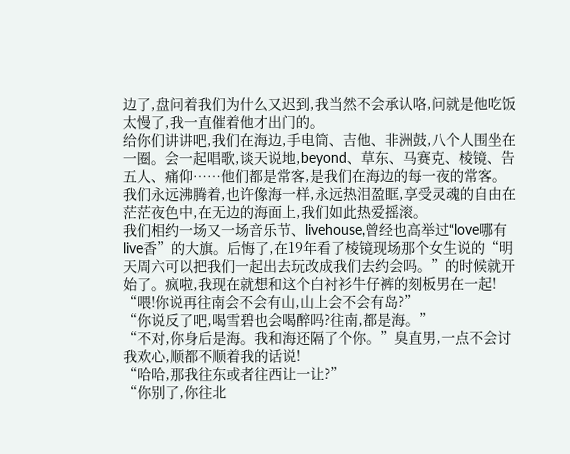边了,盘问着我们为什么又迟到,我当然不会承认咯,问就是他吃饭太慢了,我一直催着他才出门的。
给你们讲讲吧,我们在海边,手电筒、吉他、非洲鼓,八个人围坐在一圈。会一起唱歌,谈天说地,beyond、草东、马赛克、棱镜、告五人、痛仰……他们都是常客,是我们在海边的每一夜的常客。
我们永远沸腾着,也许像海一样,永远热泪盈眶,享受灵魂的自由在茫茫夜色中,在无边的海面上,我们如此热爱摇滚。
我们相约一场又一场音乐节、livehouse,曾经也高举过“love哪有live香”的大旗。后悔了,在19年看了棱镜现场那个女生说的“明天周六可以把我们一起出去玩改成我们去约会吗。”的时候就开始了。疯啦,我现在就想和这个白衬衫牛仔裤的刻板男在一起!
“喂!你说再往南会不会有山,山上会不会有岛?”
“你说反了吧,喝雪碧也会喝醉吗?往南,都是海。”
“不对,你身后是海。我和海还隔了个你。”臭直男,一点不会讨我欢心,顺都不顺着我的话说!
“哈哈,那我往东或者往西让一让?”
“你别了,你往北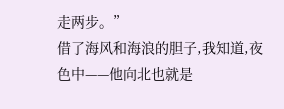走两步。”
借了海风和海浪的胆子,我知道,夜色中——他向北也就是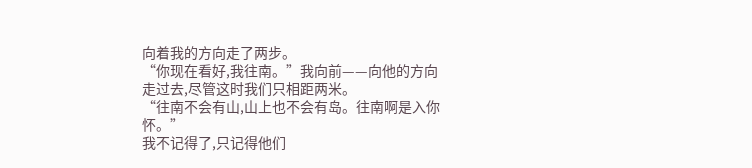向着我的方向走了两步。
“你现在看好,我往南。”我向前——向他的方向走过去,尽管这时我们只相距两米。
“往南不会有山,山上也不会有岛。往南啊是入你怀。”
我不记得了,只记得他们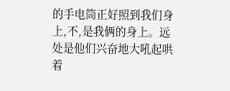的手电筒正好照到我们身上,不,是我俩的身上。远处是他们兴奋地大吼起哄着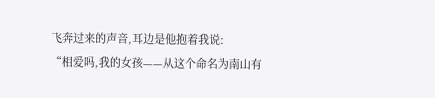飞奔过来的声音,耳边是他抱着我说:
“相爱吗,我的女孩——从这个命名为南山有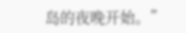岛的夜晚开始。”